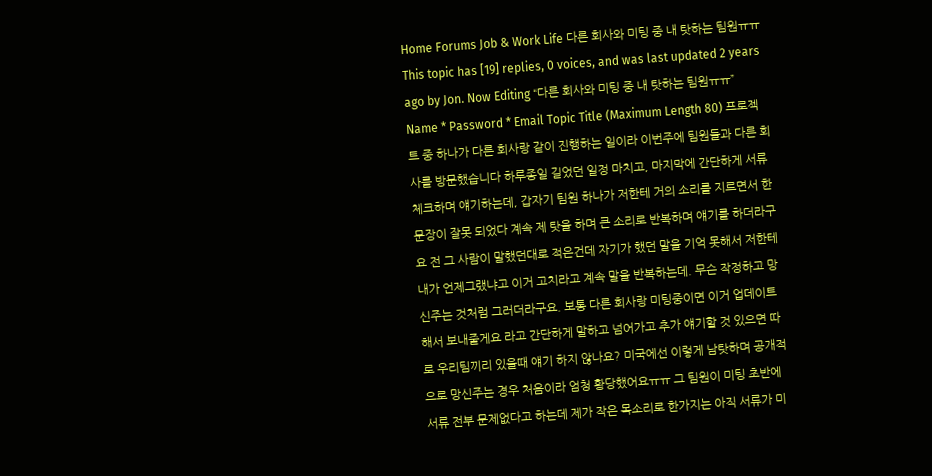Home Forums Job & Work Life 다른 회사와 미팅 중 내 탓하는 팀원ㅠㅠ This topic has [19] replies, 0 voices, and was last updated 2 years ago by Jon. Now Editing “다른 회사와 미팅 중 내 탓하는 팀원ㅠㅠ” Name * Password * Email Topic Title (Maximum Length 80) 프로젝트 중 하나가 다른 회사랑 같이 진행하는 일이라 이번주에 팀원들과 다른 회사를 방문했습니다 하루종일 길었던 일정 마치고, 마지막에 간단하게 서류 체크하며 얘기하는데, 갑자기 팀원 하나가 저한테 거의 소리를 지르면서 한 문장이 잘못 되었다 계속 제 탓을 하며 큰 소리로 반복하며 얘기를 하더라구요 전 그 사람이 말했던대로 적은건데 자기가 했던 말을 기억 못해서 저한테 내가 언제그랬냐고 이거 고치라고 계속 말을 반복하는데. 무슨 작정하고 망신주는 것처럼 그러더라구요. 보통 다른 회사랑 미팅중이면 이거 업데이트해서 보내줄게요 라고 간단하게 말하고 넘어가고 추가 얘기할 것 있으면 따로 우리팀끼리 있을때 얘기 하지 않나요? 미국에선 이렇게 남탓하며 공개적으로 망신주는 경우 처음이라 엄청 황당했어요ㅠㅠ 그 팀원이 미팅 초반에 서류 전부 문제없다고 하는데 제가 작은 목소리로 한가지는 아직 서류가 미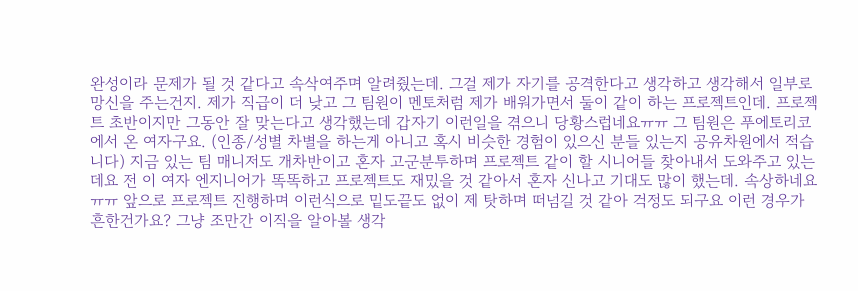완성이라 문제가 될 것 같다고 속삭여주며 알려줬는데. 그걸 제가 자기를 공격한다고 생각하고 생각해서 일부로 망신을 주는건지. 제가 직급이 더 낮고 그 팀원이 멘토처럼 제가 배워가면서 둘이 같이 하는 프로젝트인데. 프로젝트 초반이지만 그동안 잘 맞는다고 생각했는데 갑자기 이런일을 겪으니 당황스럽네요ㅠㅠ 그 팀원은 푸에토리코에서 온 여자구요. (인종/성별 차별을 하는게 아니고 혹시 비슷한 경험이 있으신 분들 있는지 공유차원에서 적습니다) 지금 있는 팀 매니저도 개차반이고 혼자 고군분투하며 프로젝트 같이 할 시니어들 찾아내서 도와주고 있는데요 전 이 여자 엔지니어가 똑똑하고 프로젝트도 재밌을 것 같아서 혼자 신나고 기대도 많이 했는데. 속상하네요ㅠㅠ 앞으로 프로젝트 진행하며 이런식으로 밑도끝도 없이 제 탓하며 떠넘길 것 같아 걱정도 되구요 이런 경우가 흔한건가요? 그냥 조만간 이직을 알아볼 생각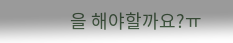을 해야할까요?ㅠ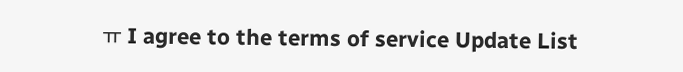ㅠ I agree to the terms of service Update List